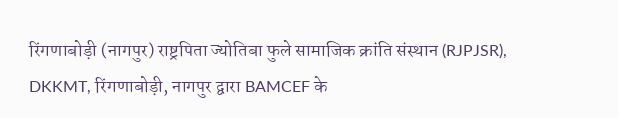रिंगणाबोड़ी (नागपुर) राष्ट्रपिता ज्योतिबा फुले सामाजिक क्रांति संस्थान (RJPJSR), DKKMT, रिंगणाबोड़ी, नागपुर द्वारा BAMCEF के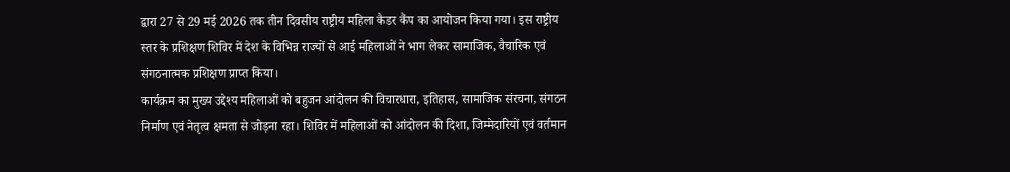द्वारा 27 से 29 मई 2026 तक तीन दिवसीय राष्ट्रीय महिला कैडर कैंप का आयोजन किया गया। इस राष्ट्रीय स्तर के प्रशिक्षण शिविर में देश के विभिन्न राज्यों से आई महिलाओं ने भाग लेकर सामाजिक, वैचारिक एवं संगठनात्मक प्रशिक्षण प्राप्त किया।
कार्यक्रम का मुख्य उद्देश्य महिलाओं को बहुजन आंदोलन की विचारधारा, इतिहास, सामाजिक संरचना, संगठन निर्माण एवं नेतृत्व क्षमता से जोड़ना रहा। शिविर में महिलाओं को आंदोलन की दिशा, जिम्मेदारियों एवं वर्तमान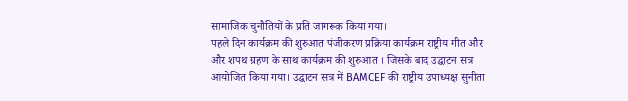सामाजिक चुनौतियों के प्रति जागरूक किया गया।
पहले दिन कार्यक्रम की शुरुआत पंजीकरण प्रक्रिया कार्यक्रम राष्ट्रीय गीत और और शपथ ग्रहण के साथ कार्यक्रम की शुरुआत । जिसके बाद उद्घाटन सत्र आयोजित किया गया। उद्घाटन सत्र में BAMCEF की राष्ट्रीय उपाध्यक्ष सुनीता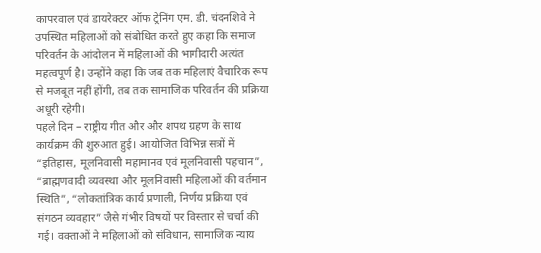कापरवाल एवं डायरेक्टर ऑफ ट्रेनिंग एम. डी. चंदनशिवे ने उपस्थित महिलाओं को संबोधित करते हुए कहा कि समाज परिवर्तन के आंदोलन में महिलाओं की भागीदारी अत्यंत महत्वपूर्ण है। उन्होंने कहा कि जब तक महिलाएं वैचारिक रूप से मजबूत नहीं होंगी, तब तक सामाजिक परिवर्तन की प्रक्रिया अधूरी रहेगी।
पहले दिन – राष्ट्रीय गीत और और शपथ ग्रहण के साथ कार्यक्रम की शुरुआत हुई। आयोजित विभिन्न सत्रों में “इतिहास, मूलनिवासी महामानव एवं मूलनिवासी पहचान”, “ब्राह्मणवादी व्यवस्था और मूलनिवासी महिलाओं की वर्तमान स्थिति”, “लोकतांत्रिक कार्य प्रणाली, निर्णय प्रक्रिया एवं संगठन व्यवहार” जैसे गंभीर विषयों पर विस्तार से चर्चा की गई। वक्ताओं ने महिलाओं को संविधान, सामाजिक न्याय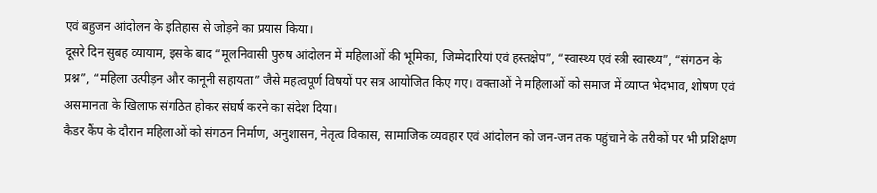एवं बहुजन आंदोलन के इतिहास से जोड़ने का प्रयास किया।
दूसरे दिन सुबह व्यायाम, इसके बाद “मूलनिवासी पुरुष आंदोलन में महिलाओं की भूमिका, जिम्मेदारियां एवं हस्तक्षेप”, “स्वास्थ्य एवं स्त्री स्वास्थ्य”, “संगठन के प्रश्न”, “महिला उत्पीड़न और कानूनी सहायता” जैसे महत्वपूर्ण विषयों पर सत्र आयोजित किए गए। वक्ताओं ने महिलाओं को समाज में व्याप्त भेदभाव, शोषण एवं असमानता के खिलाफ संगठित होकर संघर्ष करने का संदेश दिया।
कैडर कैंप के दौरान महिलाओं को संगठन निर्माण, अनुशासन, नेतृत्व विकास, सामाजिक व्यवहार एवं आंदोलन को जन-जन तक पहुंचाने के तरीकों पर भी प्रशिक्षण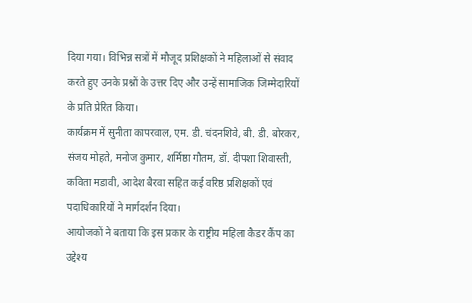दिया गया। विभिन्न सत्रों में मौजूद प्रशिक्षकों ने महिलाओं से संवाद करते हुए उनके प्रश्नों के उत्तर दिए और उन्हें सामाजिक जिम्मेदारियों के प्रति प्रेरित किया।
कार्यक्रम में सुनीता कापरवाल, एम. डी. चंदनशिवे, बी. डी. बोरकर, संजय मोहते, मनोज कुमार, शर्मिष्ठा गौतम, डॉ. दीपशा शिवास्ती, कविता मडावी, आदेश बैरवा सहित कई वरिष्ठ प्रशिक्षकों एवं पदाधिकारियों ने मार्गदर्शन दिया।
आयोजकों ने बताया कि इस प्रकार के राष्ट्रीय महिला कैडर कैंप का उद्देश्य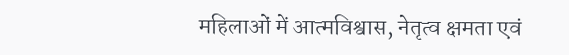महिलाओं में आत्मविश्वास, नेतृत्व क्षमता एवं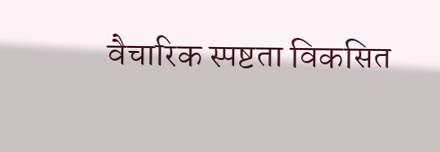वैचारिक स्पष्टता विकसित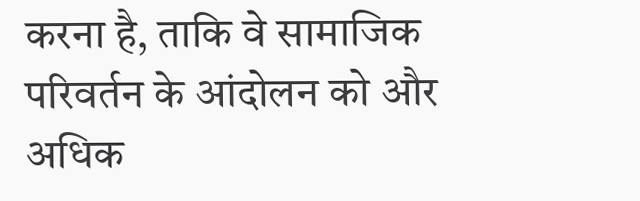करना है, ताकि वे सामाजिक परिवर्तन के आंदोलन को और अधिक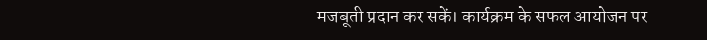मजबूती प्रदान कर सकें। कार्यक्रम के सफल आयोजन पर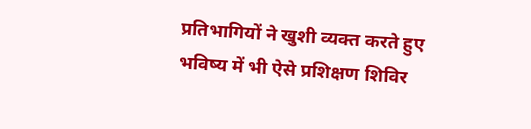प्रतिभागियों ने खुशी व्यक्त करते हुए भविष्य में भी ऐसे प्रशिक्षण शिविर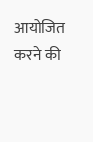आयोजित करने की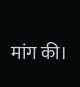मांग की।